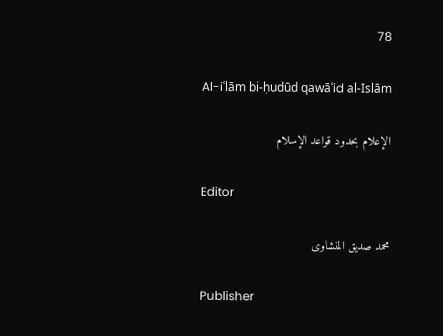78

Al-iʿlām bi-ḥudūd qawāʿid al-Islām

الإعلام بحدود قواعد الإسلام

Editor

محمد صديق المنشاوى

Publisher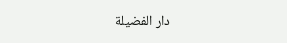دار الفضيلة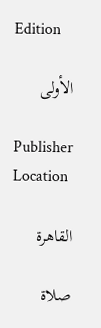Edition

الأولى

Publisher Location

القاهرة

صلاة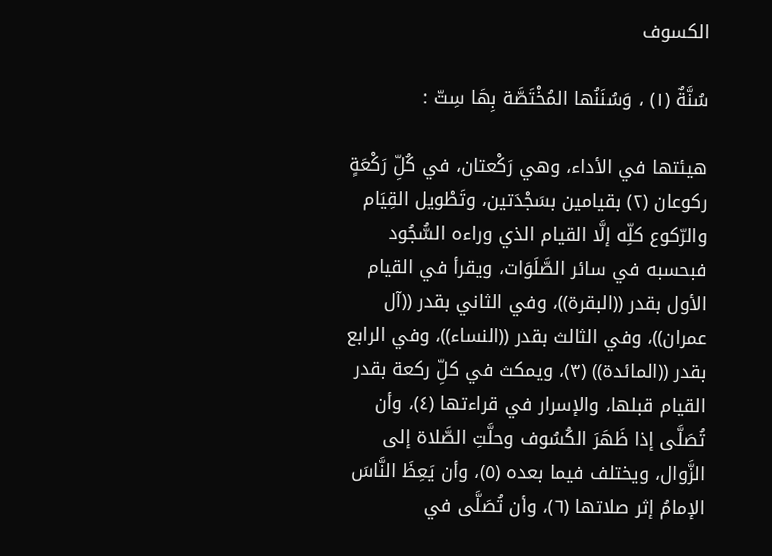الكسوف

سُنَّةٌ (١) ، وَسُنَنُها المُخْتَصَّة بِهَا سِتّ :

هيئتها في الأداء، وهي رَكْعتان، في كُلِّ رَكْعَةٍ ركوعان (٢) بقيامين بسَجْدَتين، وتَطْويل القِيَام والرّكوع كلِّه إلَّا القيام الذي وراءه السُّجُود فبحسبه في سائر الصَّلَوَات، ويقرأ في القيام الأول بقدر ((البقرة))، وفي الثاني بقدر ((آل عمران))، وفي الثالث بقدر ((النساء))، وفي الرابع بقدر ((المائدة)) (٣)، ويمكث في كلِّ ركعة بقدر القيام قبلها، والإسرار في قراءتها (٤)، وأن تُصَلَّى إذا ظَهَرَ الكُسُوف وحلَّتِ الصَّلاة إلى الزَّوال، ويختلف فيما بعده (٥)، وأن يَعِظَ النَّاسَ الإمامُ إثر صلاتها (٦)، وأن تُصَلَّى في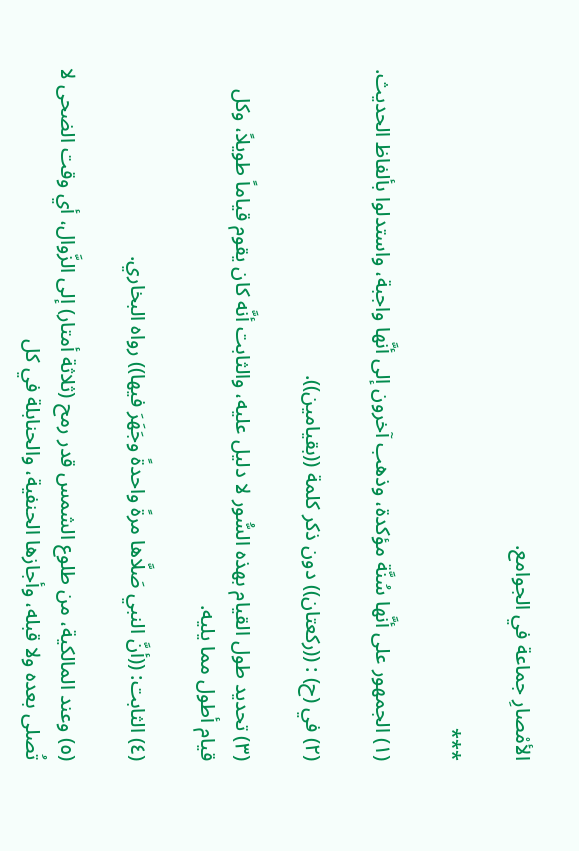الأمْصارِ جماعة في الجوامع.

***

(١) الجمهور على أنَّها سُنَّة مؤكدة، وذهب آخرون إلى أنَّها واجبة، واستدلوا بألفاظ الحديث.

(٢) في (ح) : ((ركعتان)) دون ذكر كلمة ((بقيامين)).

(٣) تحديد طول القيام بهذه السُّور لا دليل عليه، والثابت أنَّه كان يقوم قياماً طويلاً، وكل قيام أطول مما يليه.

(٤) الثابت: ((أنَّ النبي صَلَّاها مرةً واحدةً وجَهَرَ فيها)) رواه البخاري.

(٥) وعند المالكية، من طلوع الشمس قدر رمح (ثلاثة أمتار) إلى الزَّوال، أي وقت الضحى لا تُصلى بعده ولا قبله، وأجازها الحنفية، والحنابلة في كل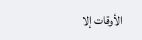الأوقات إلا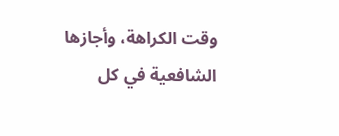وقت الكراهة، وأجازها الشافعية في كل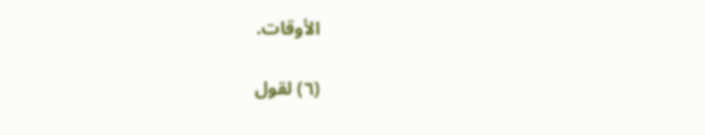الأوقات.

(٦) لقول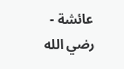عائشة - رضي الله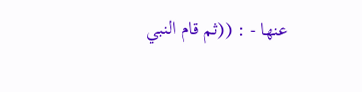عنها - : ((ثم قام النبي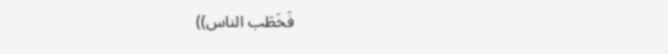فَخَطَب الناس))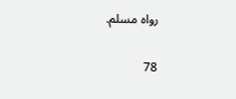رواه مسلم.

78